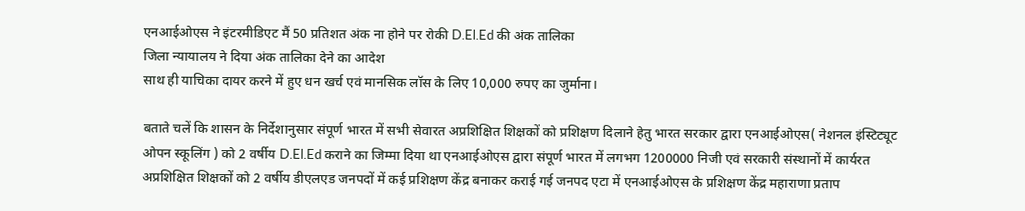एनआईओएस ने इंटरमीडिएट मैं 50 प्रतिशत अंक ना होने पर रोकी D.El.Ed की अंक तालिका
जिला न्यायालय ने दिया अंक तालिका देने का आदेश
साथ ही याचिका दायर करने में हुए धन खर्च एवं मानसिक लॉस के लिए 10,000 रुपए का जुर्माना।

बताते चलें कि शासन के निर्देशानुसार संपूर्ण भारत में सभी सेवारत अप्रशिक्षित शिक्षकों को प्रशिक्षण दिलाने हेतु भारत सरकार द्वारा एनआईओएस( नेशनल इंस्टिट्यूट ओपन स्कूलिंग ) को 2 वर्षीय D.El.Ed कराने का जिम्मा दिया था एनआईओएस द्वारा संपूर्ण भारत में लगभग 1200000 निजी एवं सरकारी संस्थानों में कार्यरत अप्रशिक्षित शिक्षकों को 2 वर्षीय डीएलएड जनपदों में कई प्रशिक्षण केंद्र बनाकर कराई गई जनपद एटा में एनआईओएस के प्रशिक्षण केंद्र महाराणा प्रताप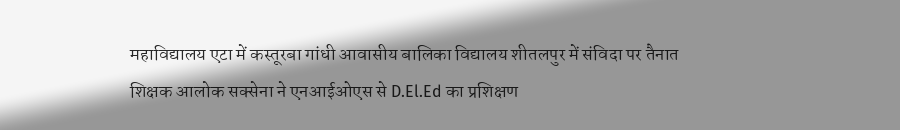महाविद्यालय एटा में कस्तूरबा गांधी आवासीय बालिका विद्यालय शीतलपुर में संविदा पर तैनात शिक्षक आलोक सक्सेना ने एनआईओएस से D.El.Ed का प्रशिक्षण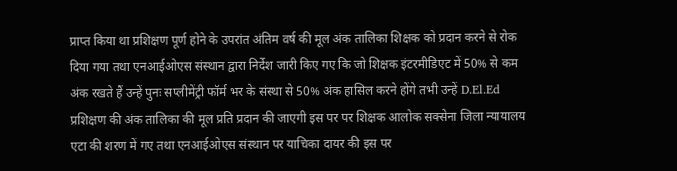प्राप्त किया था प्रशिक्षण पूर्ण होने के उपरांत अंतिम वर्ष की मूल अंक तालिका शिक्षक को प्रदान करने से रोक दिया गया तथा एनआईओएस संस्थान द्वारा निर्देश जारी किए गए कि जो शिक्षक इंटरमीडिएट में 50% से कम अंक रखते हैं उन्हें पुनः सप्लीमेंट्री फॉर्म भर के संस्था से 50% अंक हासिल करने होंगे तभी उन्हें D.El.Ed प्रशिक्षण की अंक तालिका की मूल प्रति प्रदान की जाएगी इस पर पर शिक्षक आलोक सक्सेना जिला न्यायालय एटा की शरण में गए तथा एनआईओएस संस्थान पर याचिका दायर की इस पर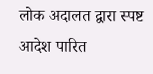लोक अदालत द्वारा स्पष्ट आदेश पारित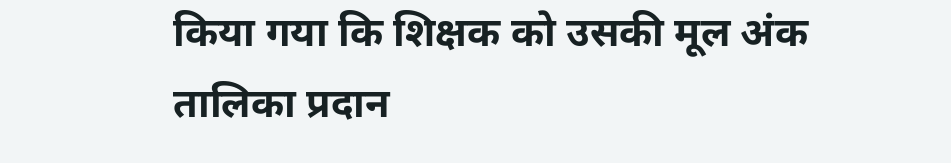किया गया कि शिक्षक को उसकी मूल अंक तालिका प्रदान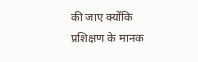की जाए क्योंकि प्रशिक्षण के मानक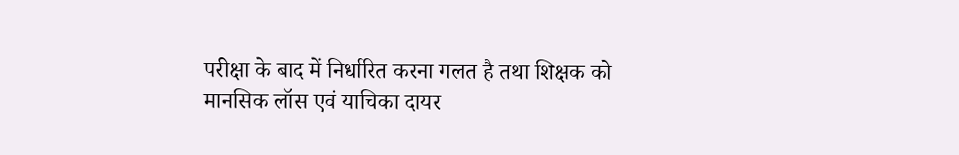परीक्षा के बाद में निर्धारित करना गलत है तथा शिक्षक को मानसिक लॉस एवं याचिका दायर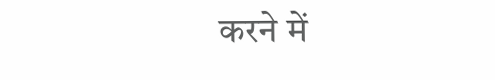करने में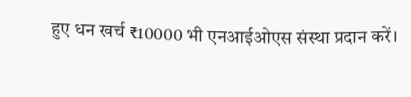हुए धन खर्च ₹10000 भी एनआईओएस संस्था प्रदान करें।